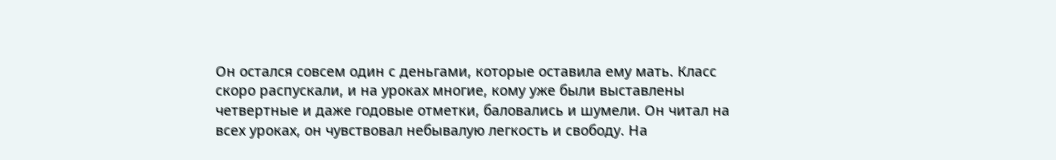Он остался совсем один с деньгами, которые оставила ему мать. Класс скоро распускали, и на уроках многие, кому уже были выставлены четвертные и даже годовые отметки, баловались и шумели. Он читал на всех уроках, он чувствовал небывалую легкость и свободу. На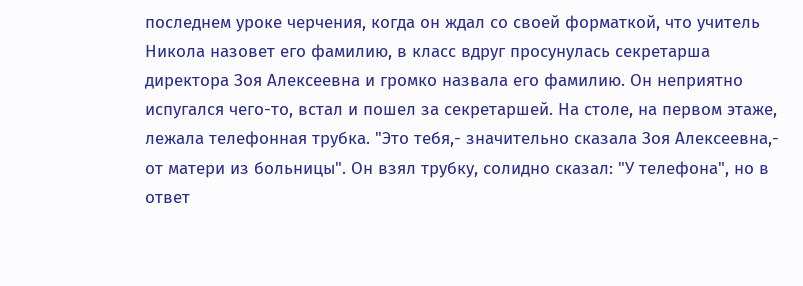последнем уроке черчения, когда он ждал со своей форматкой, что учитель Никола назовет его фамилию, в класс вдруг просунулась секретарша директора Зоя Алексеевна и громко назвала его фамилию. Он неприятно испугался чего-то, встал и пошел за секретаршей. На столе, на первом этаже, лежала телефонная трубка. "Это тебя,- значительно сказала Зоя Алексеевна,- от матери из больницы". Он взял трубку, солидно сказал: "У телефона", но в ответ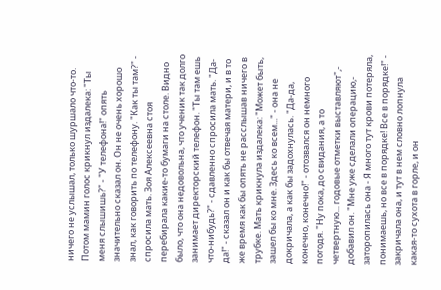ничего не услышал, только шуршало что-то. Потом мамин голос крикнул издалека: "Ты меня слышишь?" - "У телефона!" опять значительно сказал он. Он не очень хорошо знал, как говорить по телефону. "Как ты там?" - спросила мать. Зоя Алексеевна стоя перебирала какие-то бумаги на столе. Видно было, что она недовольна, что ученик так долго занимает директорский телефон. "Ты там ешь что-нибудь?" - сдавленно спросила мать. "Да-да!" - сказал он и как бы отвечая матери, и в то же время как бы опять не расслышав ничего в трубке. Мать крикнула издалека: "Может быть, зашел бы ко мне. Здесь ко всем..." - она не докричала, а как бы задохнулась. "Да-да, конечно, конечно!" - отозвался он немного погодя. "Ну пока, до свидания, а то четвертную... годовые отметки выставляют",- добавил он. "Мне уже сделали операцию,- заторопилась она - Я много тут крови потеряла, понимаешь, но все в порядке! Все в порядке!" - закричала она, и тут в нем словно лопнула какая-то сухота в горле, и он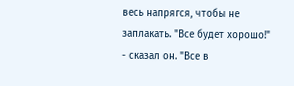весь напрягся, чтобы не заплакать. "Все будет хорошо!" - сказал он. "Все в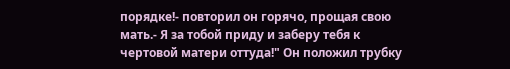порядке!- повторил он горячо, прощая свою мать.- Я за тобой приду и заберу тебя к чертовой матери оттуда!" Он положил трубку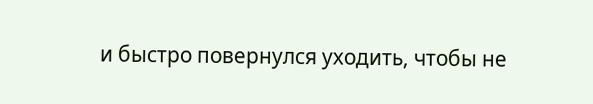и быстро повернулся уходить, чтобы не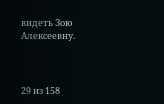видеть Зою Алексеевну.



29 из 158